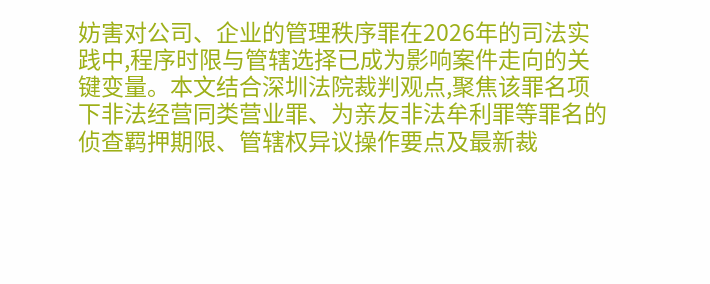妨害对公司、企业的管理秩序罪在2026年的司法实践中,程序时限与管辖选择已成为影响案件走向的关键变量。本文结合深圳法院裁判观点,聚焦该罪名项下非法经营同类营业罪、为亲友非法牟利罪等罪名的侦查羁押期限、管辖权异议操作要点及最新裁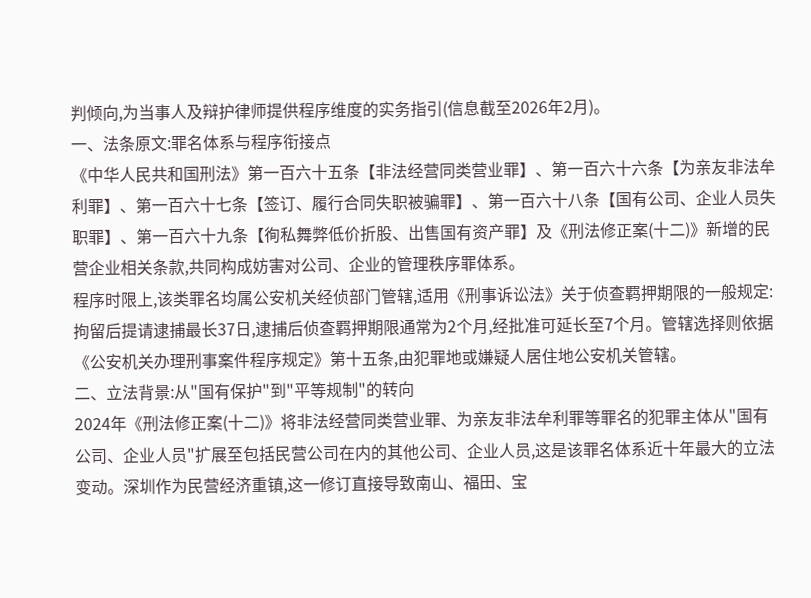判倾向,为当事人及辩护律师提供程序维度的实务指引(信息截至2026年2月)。
一、法条原文:罪名体系与程序衔接点
《中华人民共和国刑法》第一百六十五条【非法经营同类营业罪】、第一百六十六条【为亲友非法牟利罪】、第一百六十七条【签订、履行合同失职被骗罪】、第一百六十八条【国有公司、企业人员失职罪】、第一百六十九条【徇私舞弊低价折股、出售国有资产罪】及《刑法修正案(十二)》新增的民营企业相关条款,共同构成妨害对公司、企业的管理秩序罪体系。
程序时限上,该类罪名均属公安机关经侦部门管辖,适用《刑事诉讼法》关于侦查羁押期限的一般规定:拘留后提请逮捕最长37日,逮捕后侦查羁押期限通常为2个月,经批准可延长至7个月。管辖选择则依据《公安机关办理刑事案件程序规定》第十五条,由犯罪地或嫌疑人居住地公安机关管辖。
二、立法背景:从"国有保护"到"平等规制"的转向
2024年《刑法修正案(十二)》将非法经营同类营业罪、为亲友非法牟利罪等罪名的犯罪主体从"国有公司、企业人员"扩展至包括民营公司在内的其他公司、企业人员,这是该罪名体系近十年最大的立法变动。深圳作为民营经济重镇,这一修订直接导致南山、福田、宝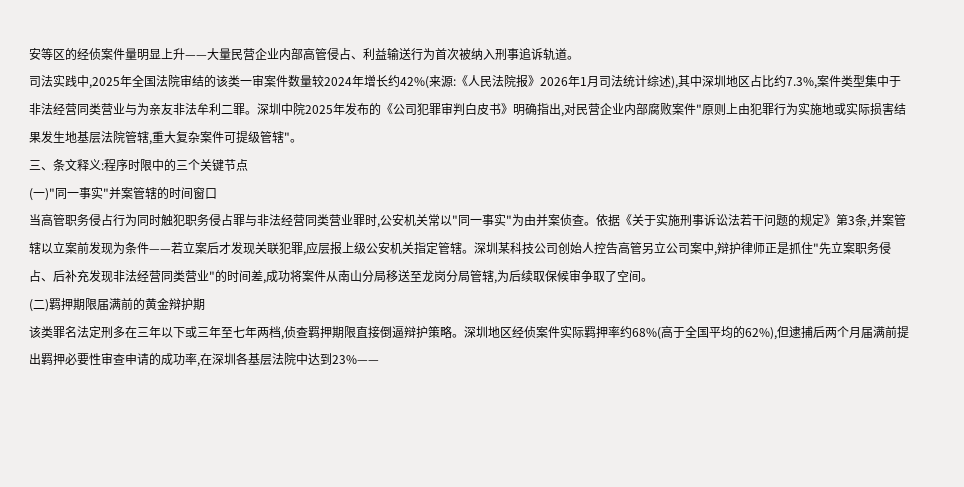安等区的经侦案件量明显上升——大量民营企业内部高管侵占、利益输送行为首次被纳入刑事追诉轨道。
司法实践中,2025年全国法院审结的该类一审案件数量较2024年增长约42%(来源:《人民法院报》2026年1月司法统计综述),其中深圳地区占比约7.3%,案件类型集中于非法经营同类营业与为亲友非法牟利二罪。深圳中院2025年发布的《公司犯罪审判白皮书》明确指出,对民营企业内部腐败案件"原则上由犯罪行为实施地或实际损害结果发生地基层法院管辖,重大复杂案件可提级管辖"。
三、条文释义:程序时限中的三个关键节点
(一)"同一事实"并案管辖的时间窗口
当高管职务侵占行为同时触犯职务侵占罪与非法经营同类营业罪时,公安机关常以"同一事实"为由并案侦查。依据《关于实施刑事诉讼法若干问题的规定》第3条,并案管辖以立案前发现为条件——若立案后才发现关联犯罪,应层报上级公安机关指定管辖。深圳某科技公司创始人控告高管另立公司案中,辩护律师正是抓住"先立案职务侵占、后补充发现非法经营同类营业"的时间差,成功将案件从南山分局移送至龙岗分局管辖,为后续取保候审争取了空间。
(二)羁押期限届满前的黄金辩护期
该类罪名法定刑多在三年以下或三年至七年两档,侦查羁押期限直接倒逼辩护策略。深圳地区经侦案件实际羁押率约68%(高于全国平均的62%),但逮捕后两个月届满前提出羁押必要性审查申请的成功率,在深圳各基层法院中达到23%——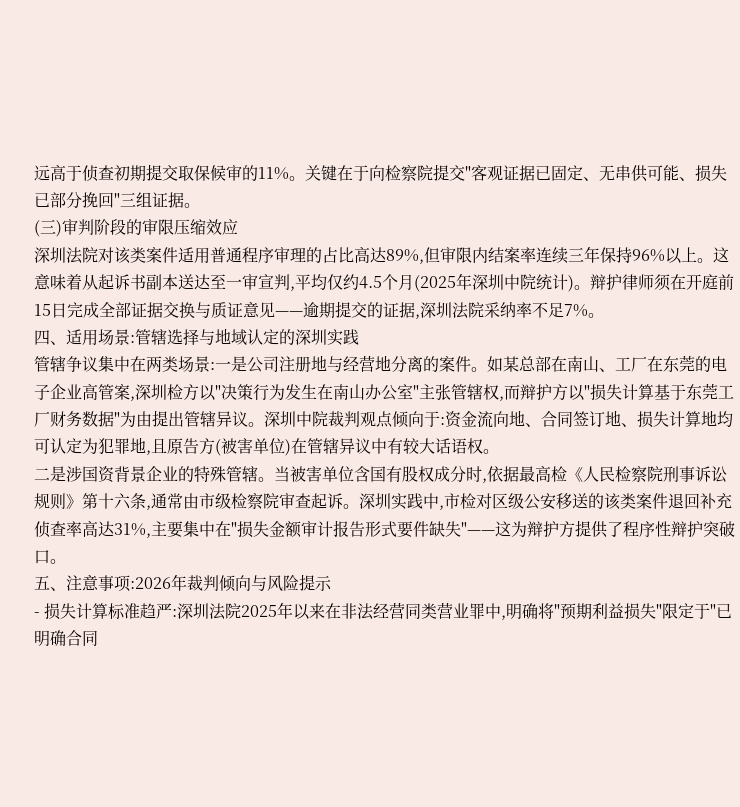远高于侦查初期提交取保候审的11%。关键在于向检察院提交"客观证据已固定、无串供可能、损失已部分挽回"三组证据。
(三)审判阶段的审限压缩效应
深圳法院对该类案件适用普通程序审理的占比高达89%,但审限内结案率连续三年保持96%以上。这意味着从起诉书副本送达至一审宣判,平均仅约4.5个月(2025年深圳中院统计)。辩护律师须在开庭前15日完成全部证据交换与质证意见——逾期提交的证据,深圳法院采纳率不足7%。
四、适用场景:管辖选择与地域认定的深圳实践
管辖争议集中在两类场景:一是公司注册地与经营地分离的案件。如某总部在南山、工厂在东莞的电子企业高管案,深圳检方以"决策行为发生在南山办公室"主张管辖权,而辩护方以"损失计算基于东莞工厂财务数据"为由提出管辖异议。深圳中院裁判观点倾向于:资金流向地、合同签订地、损失计算地均可认定为犯罪地,且原告方(被害单位)在管辖异议中有较大话语权。
二是涉国资背景企业的特殊管辖。当被害单位含国有股权成分时,依据最高检《人民检察院刑事诉讼规则》第十六条,通常由市级检察院审查起诉。深圳实践中,市检对区级公安移送的该类案件退回补充侦查率高达31%,主要集中在"损失金额审计报告形式要件缺失"——这为辩护方提供了程序性辩护突破口。
五、注意事项:2026年裁判倾向与风险提示
- 损失计算标准趋严:深圳法院2025年以来在非法经营同类营业罪中,明确将"预期利益损失"限定于"已明确合同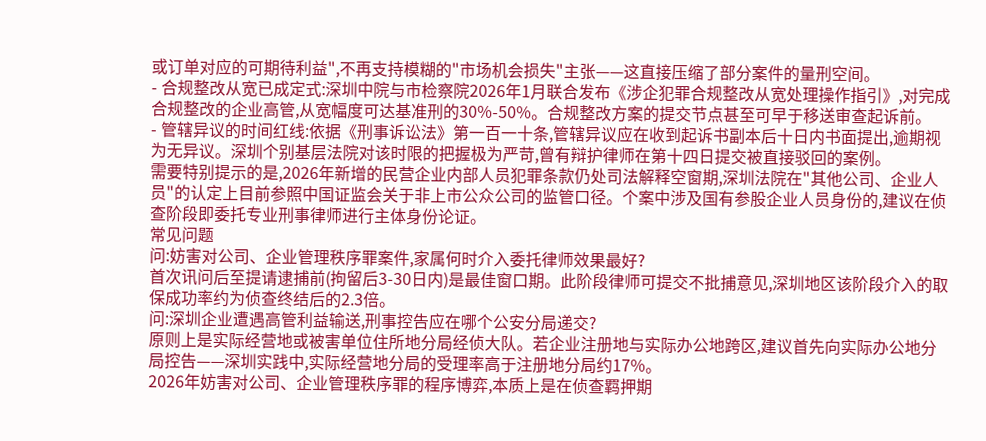或订单对应的可期待利益",不再支持模糊的"市场机会损失"主张——这直接压缩了部分案件的量刑空间。
- 合规整改从宽已成定式:深圳中院与市检察院2026年1月联合发布《涉企犯罪合规整改从宽处理操作指引》,对完成合规整改的企业高管,从宽幅度可达基准刑的30%-50%。合规整改方案的提交节点甚至可早于移送审查起诉前。
- 管辖异议的时间红线:依据《刑事诉讼法》第一百一十条,管辖异议应在收到起诉书副本后十日内书面提出,逾期视为无异议。深圳个别基层法院对该时限的把握极为严苛,曾有辩护律师在第十四日提交被直接驳回的案例。
需要特别提示的是,2026年新增的民营企业内部人员犯罪条款仍处司法解释空窗期,深圳法院在"其他公司、企业人员"的认定上目前参照中国证监会关于非上市公众公司的监管口径。个案中涉及国有参股企业人员身份的,建议在侦查阶段即委托专业刑事律师进行主体身份论证。
常见问题
问:妨害对公司、企业管理秩序罪案件,家属何时介入委托律师效果最好?
首次讯问后至提请逮捕前(拘留后3-30日内)是最佳窗口期。此阶段律师可提交不批捕意见,深圳地区该阶段介入的取保成功率约为侦查终结后的2.3倍。
问:深圳企业遭遇高管利益输送,刑事控告应在哪个公安分局递交?
原则上是实际经营地或被害单位住所地分局经侦大队。若企业注册地与实际办公地跨区,建议首先向实际办公地分局控告——深圳实践中,实际经营地分局的受理率高于注册地分局约17%。
2026年妨害对公司、企业管理秩序罪的程序博弈,本质上是在侦查羁押期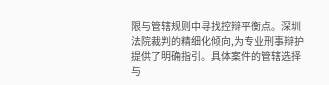限与管辖规则中寻找控辩平衡点。深圳法院裁判的精细化倾向,为专业刑事辩护提供了明确指引。具体案件的管辖选择与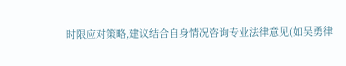时限应对策略,建议结合自身情况咨询专业法律意见(如吴勇律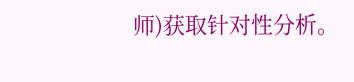师)获取针对性分析。